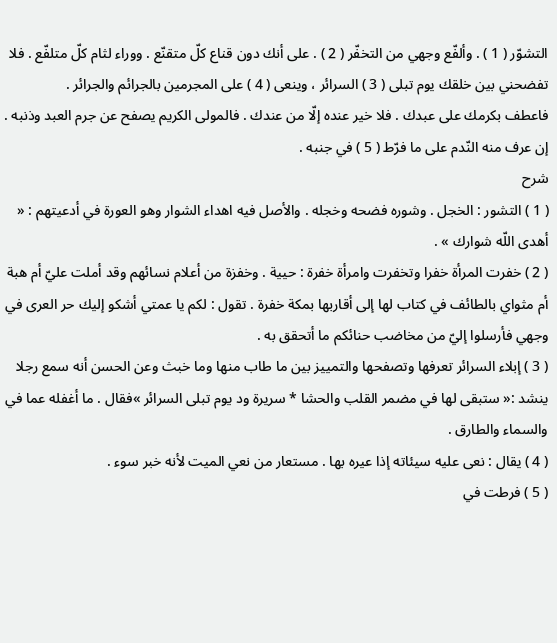التشوّر ( 1 ) . وألفّع وجهي من التخفّر ( 2 ) . على أنك دون قناع كلّ متقنّع . ووراء لثام كلّ متلفّع . فلا تفضحني بين خلقك يوم تبلى ( 3 ) السرائر ، وينعى ( 4 ) على المجرمين بالجرائم والجرائر .
فاعطف بكرمك على عبدك . فلا خير عنده إلّا من عندك . فالمولى الكريم يصفح عن جرم العبد وذنبه . إن عرف منه النّدم على ما فرّط ( 5 ) في جنبه .
شرح
( 1 ) التشور : الخجل . وشوره فضحه وخجله . والأصل فيه اهداء الشوار وهو العورة في أدعيتهم : « أهدى اللّه شوارك » .
( 2 ) خفرت المرأة خفرا وتخفرت وامرأة خفرة : حيية . وخفزة من أعلام نسائهم وقد أملت عليّ أم هبة أم مثواي بالطائف في كتاب لها إلى أقاربها بمكة خفرة . تقول : لكم يا عمتي أشكو إليك حر العرى في وجهي فأرسلوا إليّ من مخاضب حنائكم ما أتحقق به .
( 3 ) إبلاء السرائر تعرفها وتصفحها والتمييز بين ما طاب منها وما خبث وعن الحسن أنه سمع رجلا ينشد :« ستبقى لها في مضمر القلب والحشا * سريرة ود يوم تبلى السرائر »فقال . ما أغفله عما في والسماء والطارق .
( 4 ) يقال : نعى عليه سيئاته إذا عيره بها . مستعار من نعي الميت لأنه خبر سوء .
( 5 ) فرطت في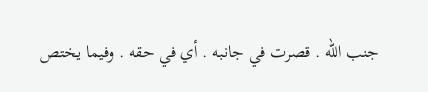جنب اللّه . قصرت في جانبه . أي في حقه . وفيما يختص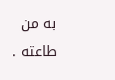به من طاعته .